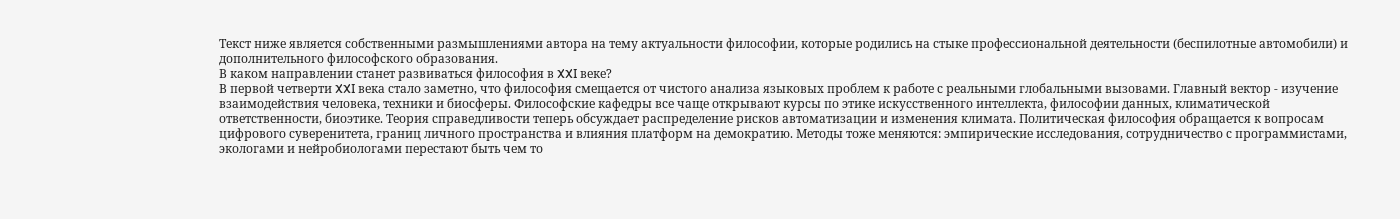Текст ниже является собственными размышлениями автора на тему актуальности философии, которые родились на стыке профессиональной деятельности (беспилотные автомобили) и дополнительного философского образования.
В каком направлении станет развиваться философия в XXI веке?
В первой четверти XXI века стало заметно, что философия смещается от чистого анализа языковых проблем к работе с реальными глобальными вызовами. Главный вектор - изучение взаимодействия человека, техники и биосферы. Философские кафедры все чаще открывают курсы по этике искусственного интеллекта, философии данных, климатической ответственности, биоэтике. Теория справедливости теперь обсуждает распределение рисков автоматизации и изменения климата. Политическая философия обращается к вопросам цифрового суверенитета, границ личного пространства и влияния платформ на демократию. Методы тоже меняются: эмпирические исследования, сотрудничество с программистами, экологами и нейробиологами перестают быть чем то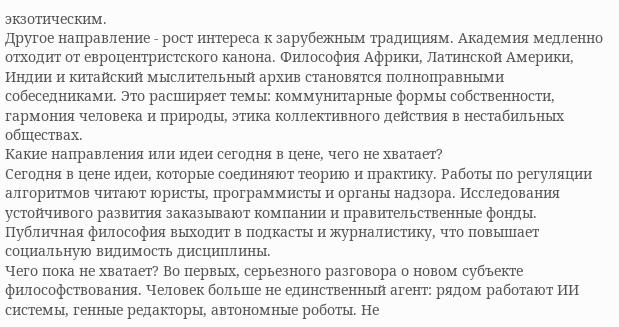экзотическим.
Другое направление - рост интереса к зарубежным традициям. Академия медленно отходит от евроцентристского канона. Философия Африки, Латинской Америки, Индии и китайский мыслительный архив становятся полноправными собеседниками. Это расширяет темы: коммунитарные формы собственности, гармония человека и природы, этика коллективного действия в нестабильных обществах.
Какие направления или идеи сегодня в цене, чего не хватает?
Сегодня в цене идеи, которые соединяют теорию и практику. Работы по регуляции алгоритмов читают юристы, программисты и органы надзора. Исследования устойчивого развития заказывают компании и правительственные фонды. Публичная философия выходит в подкасты и журналистику, что повышает социальную видимость дисциплины.
Чего пока не хватает? Во первых, серьезного разговора о новом субъекте философствования. Человек больше не единственный агент: рядом работают ИИ системы, генные редакторы, автономные роботы. Не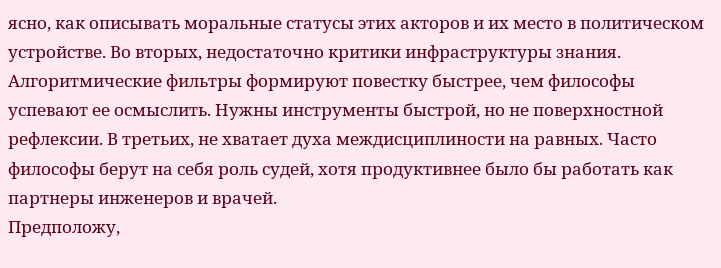ясно, как описывать моральные статусы этих акторов и их место в политическом устройстве. Во вторых, недостаточно критики инфраструктуры знания. Алгоритмические фильтры формируют повестку быстрее, чем философы успевают ее осмыслить. Нужны инструменты быстрой, но не поверхностной рефлексии. В третьих, не хватает духа междисциплиности на равных. Часто философы берут на себя роль судей, хотя продуктивнее было бы работать как партнеры инженеров и врачей.
Предположу,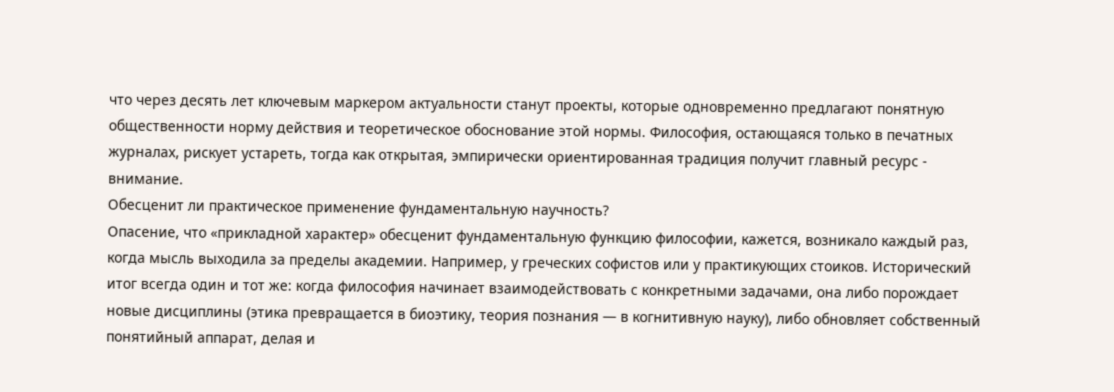что через десять лет ключевым маркером актуальности станут проекты, которые одновременно предлагают понятную общественности норму действия и теоретическое обоснование этой нормы. Философия, остающаяся только в печатных журналах, рискует устареть, тогда как открытая, эмпирически ориентированная традиция получит главный ресурс - внимание.
Обесценит ли практическое применение фундаментальную научность?
Опасение, что «прикладной характер» обесценит фундаментальную функцию философии, кажется, возникало каждый раз, когда мысль выходила за пределы академии. Например, у греческих софистов или у практикующих стоиков. Исторический итог всегда один и тот же: когда философия начинает взаимодействовать с конкретными задачами, она либо порождает новые дисциплины (этика превращается в биоэтику, теория познания — в когнитивную науку), либо обновляет собственный понятийный аппарат, делая и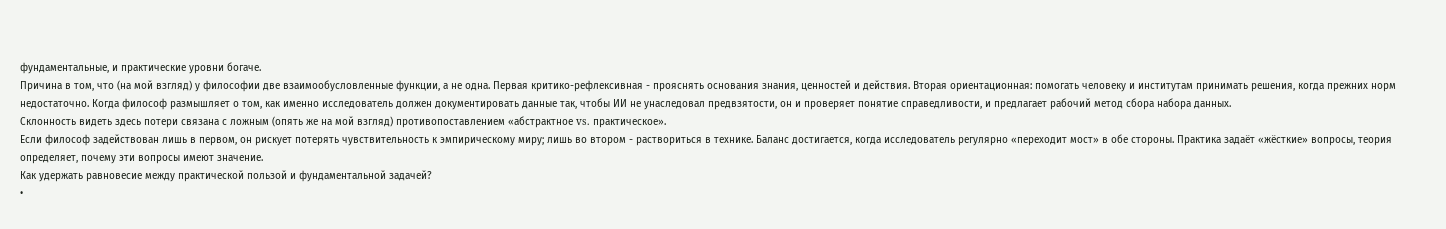фундаментальные, и практические уровни богаче.
Причина в том, что (на мой взгляд) у философии две взаимообусловленные функции, а не одна. Первая критико-рефлексивная - прояснять основания знания, ценностей и действия. Вторая ориентационная: помогать человеку и институтам принимать решения, когда прежних норм недостаточно. Когда философ размышляет о том, как именно исследователь должен документировать данные так, чтобы ИИ не унаследовал предвзятости, он и проверяет понятие справедливости, и предлагает рабочий метод сбора набора данных.
Склонность видеть здесь потери связана с ложным (опять же на мой взгляд) противопоставлением «абстрактное vs. практическое».
Если философ задействован лишь в первом, он рискует потерять чувствительность к эмпирическому миру; лишь во втором - раствориться в технике. Баланс достигается, когда исследователь регулярно «переходит мост» в обе стороны. Практика задаёт «жёсткие» вопросы, теория определяет, почему эти вопросы имеют значение.
Как удержать равновесие между практической пользой и фундаментальной задачей?
•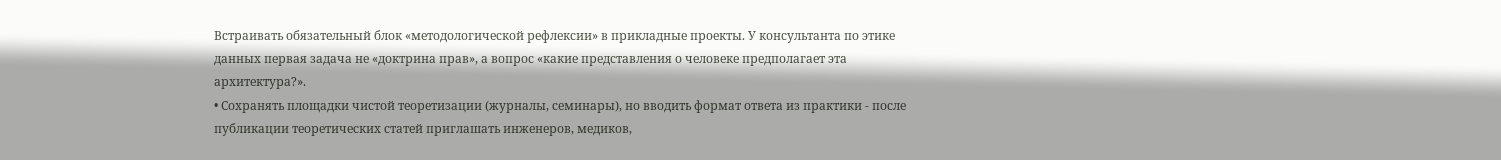Встраивать обязательный блок «методологической рефлексии» в прикладные проекты. У консультанта по этике данных первая задача не «доктрина прав», а вопрос «какие представления о человеке предполагает эта архитектура?».
• Сохранять площадки чистой теоретизации (журналы, семинары), но вводить формат ответа из практики - после публикации теоретических статей приглашать инженеров, медиков,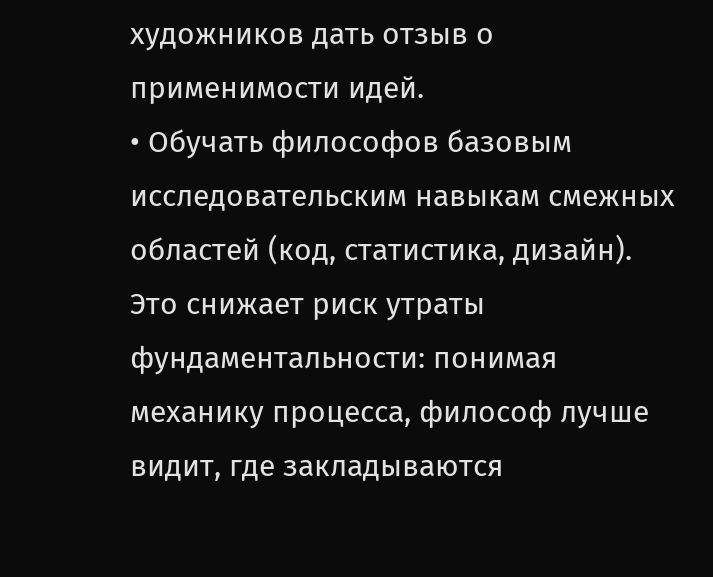художников дать отзыв о применимости идей.
• Обучать философов базовым исследовательским навыкам смежных областей (код, статистика, дизайн). Это снижает риск утраты фундаментальности: понимая механику процесса, философ лучше видит, где закладываются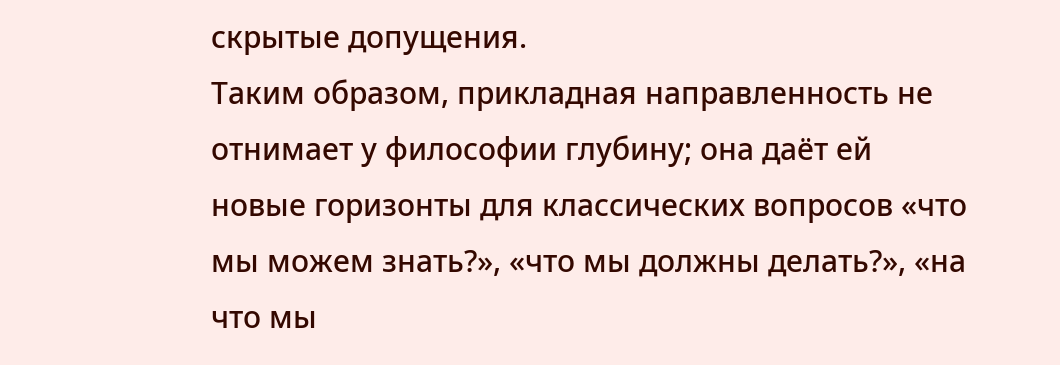скрытые допущения.
Таким образом, прикладная направленность не отнимает у философии глубину; она даёт ей новые горизонты для классических вопросов «что мы можем знать?», «что мы должны делать?», «на что мы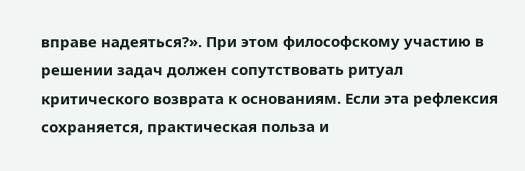вправе надеяться?». При этом философскому участию в решении задач должен сопутствовать ритуал критического возврата к основаниям. Если эта рефлексия сохраняется, практическая польза и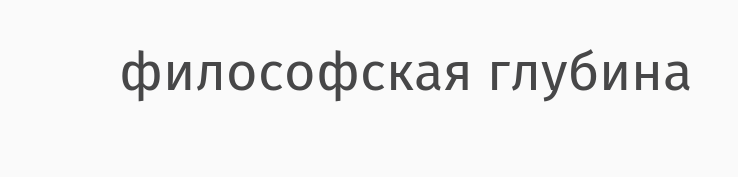философская глубина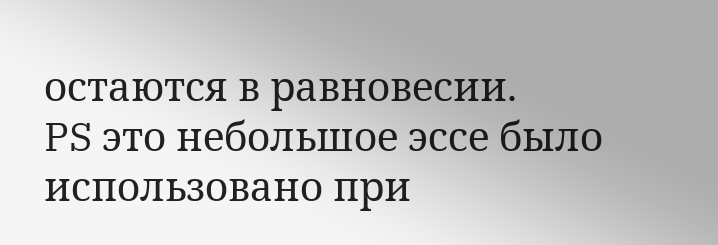остаются в равновесии.
PS это небольшое эссе было использовано при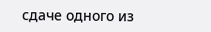сдаче одного из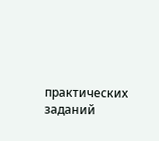практических заданий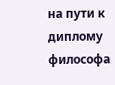на пути к диплому философа